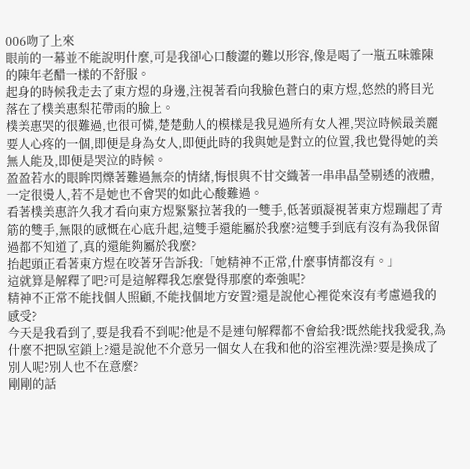006吻了上來
眼前的一幕並不能說明什麼,可是我卻心口酸澀的難以形容,像是喝了一瓶五味雜陳的陳年老醋一樣的不舒服。
起身的時候我走去了東方煜的身邊,注視著看向我臉色蒼白的東方煜,悠然的將目光落在了樸美惠梨花帶雨的臉上。
樸美惠哭的很難過,也很可憐,楚楚動人的模樣是我見過所有女人裡,哭泣時候最美麗要人心疼的一個,即便是身為女人,即便此時的我與她是對立的位置,我也覺得她的美無人能及,即便是哭泣的時候。
盈盈若水的眼眸閃爍著難過無奈的情緒,悔恨與不甘交織著一串串晶瑩剔透的液體,一定很燙人,若不是她也不會哭的如此心酸難過。
看著樸美惠許久我才看向東方煜緊緊拉著我的一雙手,低著頭凝視著東方煜蹦起了青筋的雙手,無限的感慨在心底升起,這雙手還能屬於我麼?這雙手到底有沒有為我保留過都不知道了,真的還能夠屬於我麼?
抬起頭正看著東方煜在咬著牙告訴我:「她精神不正常,什麼事情都沒有。」
這就算是解釋了吧?可是這解釋我怎麼覺得那麼的牽強呢?
精神不正常不能找個人照顧,不能找個地方安置?還是說他心裡從來沒有考慮過我的感受?
今天是我看到了,要是我看不到呢?他是不是連句解釋都不會給我?既然能找我愛我,為什麼不把臥室鎖上?還是說他不介意另一個女人在我和他的浴室裡洗澡?要是換成了別人呢?別人也不在意麼?
剛剛的話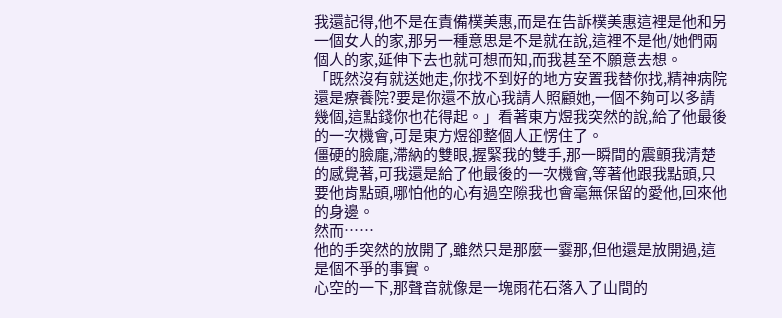我還記得,他不是在責備樸美惠,而是在告訴樸美惠這裡是他和另一個女人的家,那另一種意思是不是就在說,這裡不是他/她們兩個人的家,延伸下去也就可想而知,而我甚至不願意去想。
「既然沒有就送她走,你找不到好的地方安置我替你找,精神病院還是療養院?要是你還不放心我請人照顧她,一個不夠可以多請幾個,這點錢你也花得起。」看著東方煜我突然的說,給了他最後的一次機會,可是東方煜卻整個人正愣住了。
僵硬的臉龐,滯納的雙眼,握緊我的雙手,那一瞬間的震顫我清楚的感覺著,可我還是給了他最後的一次機會,等著他跟我點頭,只要他肯點頭,哪怕他的心有過空隙我也會毫無保留的愛他,回來他的身邊。
然而……
他的手突然的放開了,雖然只是那麼一霎那,但他還是放開過,這是個不爭的事實。
心空的一下,那聲音就像是一塊雨花石落入了山間的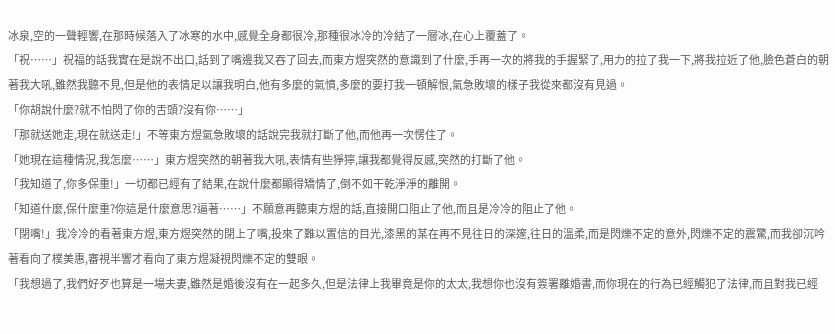冰泉,空的一聲輕響,在那時候落入了冰寒的水中,感覺全身都很冷,那種很冰冷的冷結了一層冰,在心上覆蓋了。
「祝……」祝福的話我實在是說不出口,話到了嘴邊我又吞了回去,而東方煜突然的意識到了什麼,手再一次的將我的手握緊了,用力的拉了我一下,將我拉近了他,臉色蒼白的朝著我大吼,雖然我聽不見,但是他的表情足以讓我明白,他有多麼的氣憤,多麼的要打我一頓解恨,氣急敗壞的樣子我從來都沒有見過。
「你胡說什麼?就不怕閃了你的舌頭?沒有你……」
「那就送她走,現在就送走!」不等東方煜氣急敗壞的話說完我就打斷了他,而他再一次愣住了。
「她現在這種情況,我怎麼……」東方煜突然的朝著我大吼,表情有些猙獰,讓我都覺得反感,突然的打斷了他。
「我知道了,你多保重!」一切都已經有了結果,在說什麼都顯得矯情了,倒不如干乾淨淨的離開。
「知道什麼,保什麼重?你這是什麼意思?逼著……」不願意再聽東方煜的話,直接開口阻止了他,而且是冷冷的阻止了他。
「閉嘴!」我冷冷的看著東方煜,東方煜突然的閉上了嘴,投來了難以置信的目光,漆黑的某在再不見往日的深邃,往日的溫柔,而是閃爍不定的意外,閃爍不定的震驚,而我卻沉吟著看向了樸美惠,審視半響才看向了東方煜凝視閃爍不定的雙眼。
「我想過了,我們好歹也算是一場夫妻,雖然是婚後沒有在一起多久,但是法律上我畢竟是你的太太,我想你也沒有簽署離婚書,而你現在的行為已經觸犯了法律,而且對我已經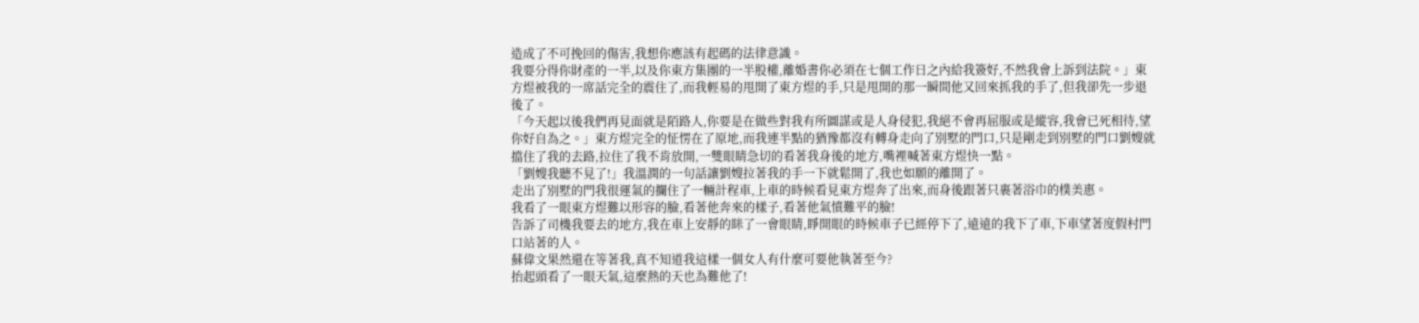造成了不可挽回的傷害,我想你應該有起碼的法律意識。
我要分得你財產的一半,以及你東方集團的一半股權,離婚書你必須在七個工作日之內給我簽好,不然我會上訴到法院。」東方煜被我的一席話完全的震住了,而我輕易的甩開了東方煜的手,只是甩開的那一瞬間他又回來抓我的手了,但我卻先一步退後了。
「今天起以後我們再見面就是陌路人,你要是在做些對我有所圖謀或是人身侵犯,我絕不會再屈服或是縱容,我會已死相待,望你好自為之。」東方煜完全的怔愣在了原地,而我連半點的猶豫都沒有轉身走向了別墅的門口,只是剛走到別墅的門口劉嫂就擋住了我的去路,拉住了我不肯放開,一雙眼睛急切的看著我身後的地方,嘴裡喊著東方煜快一點。
「劉嫂我聽不見了!」我溫潤的一句話讓劉嫂拉著我的手一下就鬆開了,我也如願的離開了。
走出了別墅的門我很運氣的攔住了一輛計程車,上車的時候看見東方煜奔了出來,而身後跟著只裹著浴巾的樸美惠。
我看了一眼東方煜難以形容的臉,看著他奔來的樣子,看著他氣憤難平的臉!
告訴了司機我要去的地方,我在車上安靜的眯了一會眼睛,睜開眼的時候車子已經停下了,遠遠的我下了車,下車望著度假村門口站著的人。
蘇偉文果然還在等著我,真不知道我這樣一個女人有什麼可要他執著至今?
抬起頭看了一眼天氣,這麼熱的天也為難他了!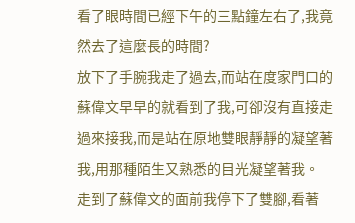看了眼時間已經下午的三點鐘左右了,我竟然去了這麼長的時間?
放下了手腕我走了過去,而站在度家門口的蘇偉文早早的就看到了我,可卻沒有直接走過來接我,而是站在原地雙眼靜靜的凝望著我,用那種陌生又熟悉的目光凝望著我。
走到了蘇偉文的面前我停下了雙腳,看著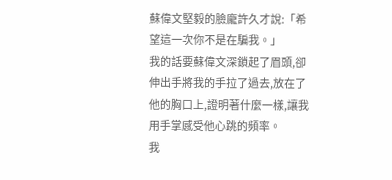蘇偉文堅毅的臉龐許久才說:「希望這一次你不是在騙我。」
我的話要蘇偉文深鎖起了眉頭,卻伸出手將我的手拉了過去,放在了他的胸口上,證明著什麼一樣,讓我用手掌感受他心跳的頻率。
我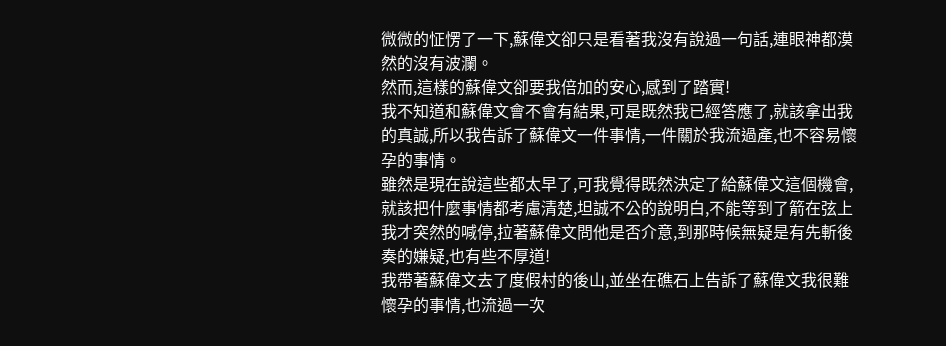微微的怔愣了一下,蘇偉文卻只是看著我沒有說過一句話,連眼神都漠然的沒有波瀾。
然而,這樣的蘇偉文卻要我倍加的安心,感到了踏實!
我不知道和蘇偉文會不會有結果,可是既然我已經答應了,就該拿出我的真誠,所以我告訴了蘇偉文一件事情,一件關於我流過產,也不容易懷孕的事情。
雖然是現在說這些都太早了,可我覺得既然決定了給蘇偉文這個機會,就該把什麼事情都考慮清楚,坦誠不公的說明白,不能等到了箭在弦上我才突然的喊停,拉著蘇偉文問他是否介意,到那時候無疑是有先斬後奏的嫌疑,也有些不厚道!
我帶著蘇偉文去了度假村的後山,並坐在礁石上告訴了蘇偉文我很難懷孕的事情,也流過一次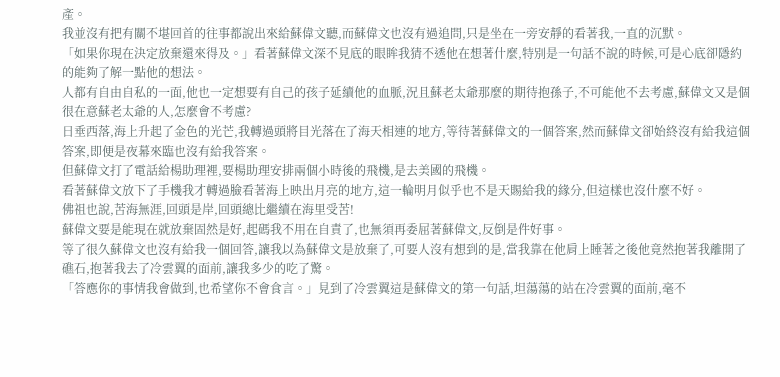產。
我並沒有把有關不堪回首的往事都說出來給蘇偉文聽,而蘇偉文也沒有過追問,只是坐在一旁安靜的看著我,一直的沉默。
「如果你現在決定放棄還來得及。」看著蘇偉文深不見底的眼眸我猜不透他在想著什麼,特別是一句話不說的時候,可是心底卻隱約的能夠了解一點他的想法。
人都有自由自私的一面,他也一定想要有自己的孩子延續他的血脈,況且蘇老太爺那麼的期待抱孫子,不可能他不去考慮,蘇偉文又是個很在意蘇老太爺的人,怎麼會不考慮?
日垂西落,海上升起了金色的光芒,我轉過頭將目光落在了海天相連的地方,等待著蘇偉文的一個答案,然而蘇偉文卻始終沒有給我這個答案,即便是夜幕來臨也沒有給我答案。
但蘇偉文打了電話給楊助理裡,要楊助理安排兩個小時後的飛機,是去美國的飛機。
看著蘇偉文放下了手機我才轉過臉看著海上映出月亮的地方,這一輪明月似乎也不是天賜給我的緣分,但這樣也沒什麼不好。
佛祖也說,苦海無涯,回頭是岸,回頭總比繼續在海里受苦!
蘇偉文要是能現在就放棄固然是好,起碼我不用在自責了,也無須再委屈著蘇偉文,反倒是件好事。
等了很久蘇偉文也沒有給我一個回答,讓我以為蘇偉文是放棄了,可要人沒有想到的是,當我靠在他肩上睡著之後他竟然抱著我離開了礁石,抱著我去了冷雲翼的面前,讓我多少的吃了驚。
「答應你的事情我會做到,也希望你不會食言。」見到了冷雲翼這是蘇偉文的第一句話,坦蕩蕩的站在冷雲翼的面前,毫不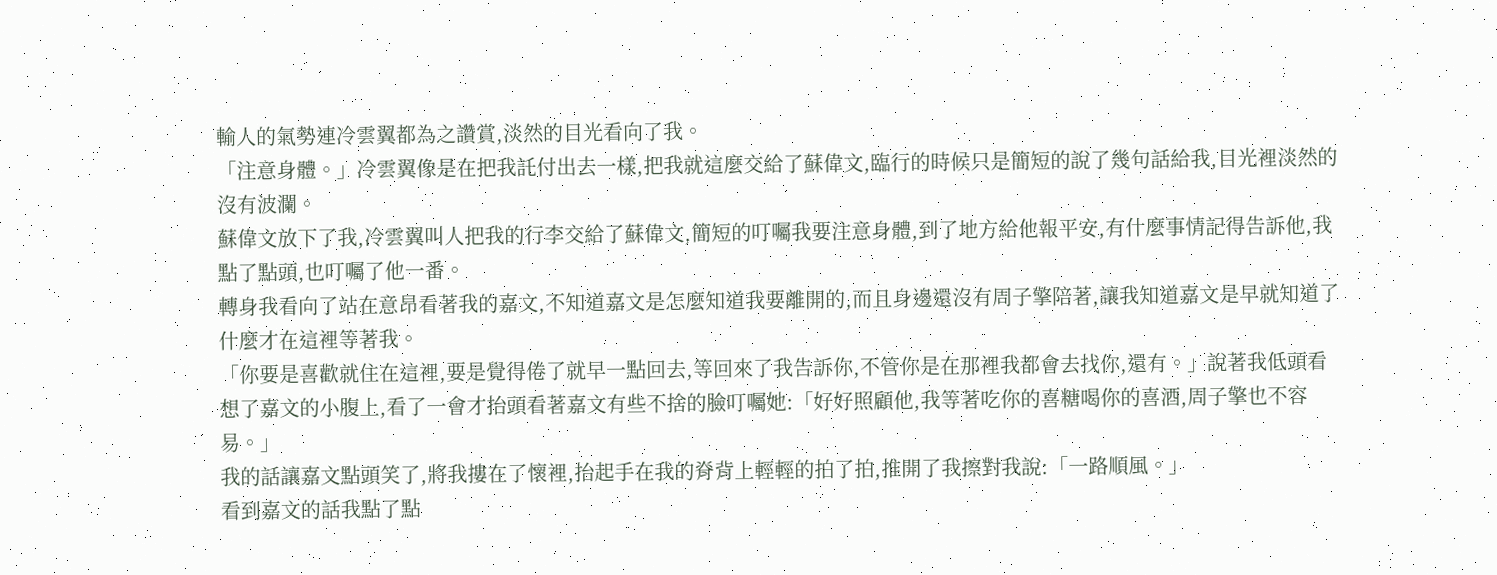輸人的氣勢連冷雲翼都為之讚賞,淡然的目光看向了我。
「注意身體。」冷雲翼像是在把我託付出去一樣,把我就這麼交給了蘇偉文,臨行的時候只是簡短的說了幾句話給我,目光裡淡然的沒有波瀾。
蘇偉文放下了我,冷雲翼叫人把我的行李交給了蘇偉文,簡短的叮囑我要注意身體,到了地方給他報平安,有什麼事情記得告訴他,我點了點頭,也叮囑了他一番。
轉身我看向了站在意昂看著我的嘉文,不知道嘉文是怎麼知道我要離開的,而且身邊還沒有周子擎陪著,讓我知道嘉文是早就知道了什麼才在這裡等著我。
「你要是喜歡就住在這裡,要是覺得倦了就早一點回去,等回來了我告訴你,不管你是在那裡我都會去找你,還有。」說著我低頭看想了嘉文的小腹上,看了一會才抬頭看著嘉文有些不捨的臉叮囑她:「好好照顧他,我等著吃你的喜糖喝你的喜酒,周子擎也不容易。」
我的話讓嘉文點頭笑了,將我摟在了懷裡,抬起手在我的脊背上輕輕的拍了拍,推開了我擦對我說:「一路順風。」
看到嘉文的話我點了點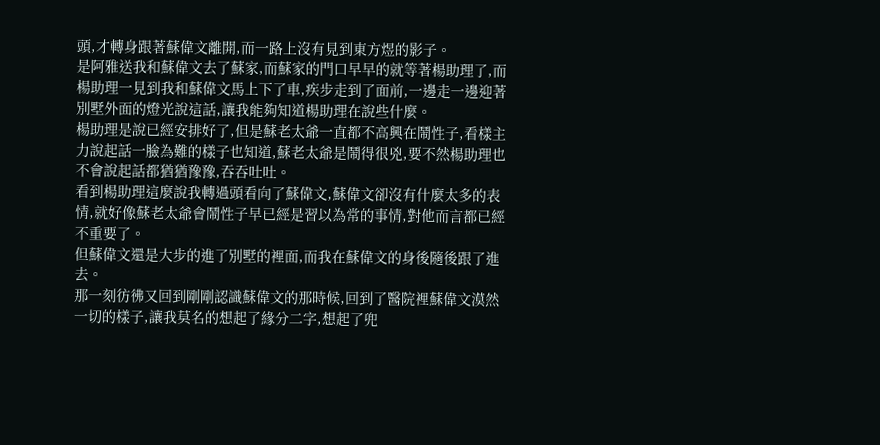頭,才轉身跟著蘇偉文離開,而一路上沒有見到東方煜的影子。
是阿雅送我和蘇偉文去了蘇家,而蘇家的門口早早的就等著楊助理了,而楊助理一見到我和蘇偉文馬上下了車,疾步走到了面前,一邊走一邊迎著別墅外面的燈光說這話,讓我能夠知道楊助理在說些什麼。
楊助理是說已經安排好了,但是蘇老太爺一直都不高興在鬧性子,看樣主力說起話一臉為難的樣子也知道,蘇老太爺是鬧得很兇,要不然楊助理也不會說起話都猶猶豫豫,吞吞吐吐。
看到楊助理這麼說我轉過頭看向了蘇偉文,蘇偉文卻沒有什麼太多的表情,就好像蘇老太爺會鬧性子早已經是習以為常的事情,對他而言都已經不重要了。
但蘇偉文還是大步的進了別墅的裡面,而我在蘇偉文的身後隨後跟了進去。
那一刻彷彿又回到剛剛認識蘇偉文的那時候,回到了醫院裡蘇偉文漠然一切的樣子,讓我莫名的想起了緣分二字,想起了兜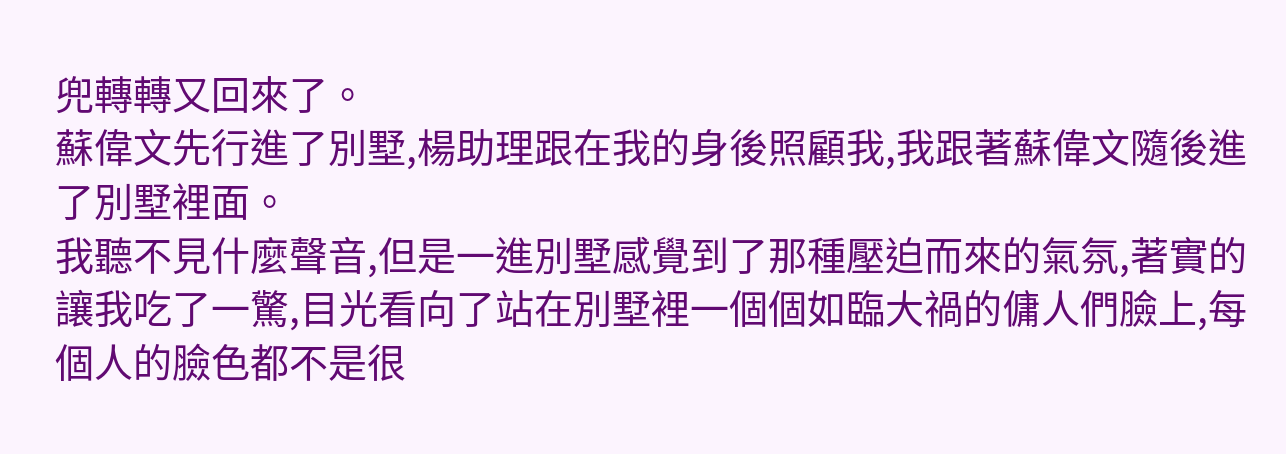兜轉轉又回來了。
蘇偉文先行進了別墅,楊助理跟在我的身後照顧我,我跟著蘇偉文隨後進了別墅裡面。
我聽不見什麼聲音,但是一進別墅感覺到了那種壓迫而來的氣氛,著實的讓我吃了一驚,目光看向了站在別墅裡一個個如臨大禍的傭人們臉上,每個人的臉色都不是很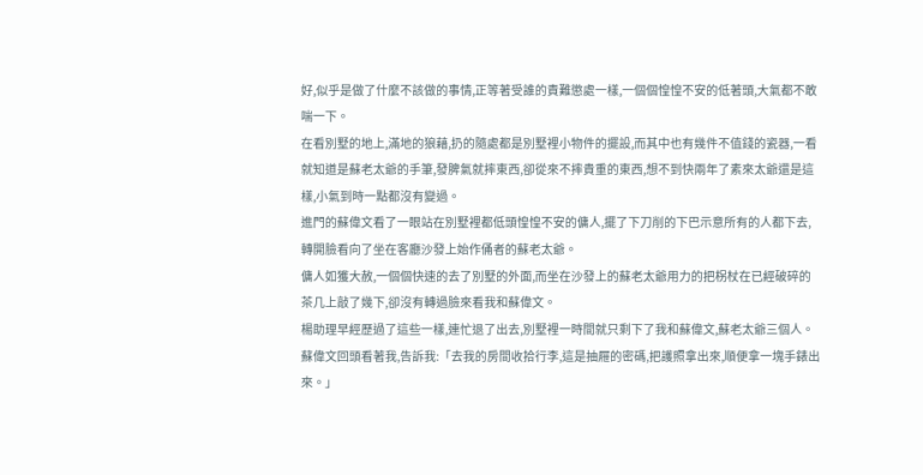好,似乎是做了什麼不該做的事情,正等著受誰的責難懲處一樣,一個個惶惶不安的低著頭,大氣都不敢喘一下。
在看別墅的地上,滿地的狼藉,扔的隨處都是別墅裡小物件的擺設,而其中也有幾件不值錢的瓷器,一看就知道是蘇老太爺的手筆,發脾氣就摔東西,卻從來不摔貴重的東西,想不到快兩年了素來太爺還是這樣,小氣到時一點都沒有變過。
進門的蘇偉文看了一眼站在別墅裡都低頭惶惶不安的傭人,擺了下刀削的下巴示意所有的人都下去,轉開臉看向了坐在客廳沙發上始作俑者的蘇老太爺。
傭人如獲大赦,一個個快速的去了別墅的外面,而坐在沙發上的蘇老太爺用力的把柺杖在已經破碎的茶几上敲了幾下,卻沒有轉過臉來看我和蘇偉文。
楊助理早經歷過了這些一樣,連忙退了出去,別墅裡一時間就只剩下了我和蘇偉文,蘇老太爺三個人。
蘇偉文回頭看著我,告訴我:「去我的房間收拾行李,這是抽屜的密碼,把護照拿出來,順便拿一塊手錶出來。」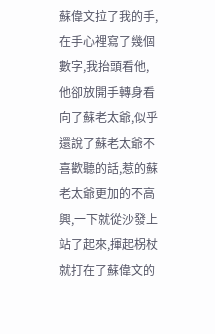蘇偉文拉了我的手,在手心裡寫了幾個數字,我抬頭看他,他卻放開手轉身看向了蘇老太爺,似乎還說了蘇老太爺不喜歡聽的話,惹的蘇老太爺更加的不高興,一下就從沙發上站了起來,揮起柺杖就打在了蘇偉文的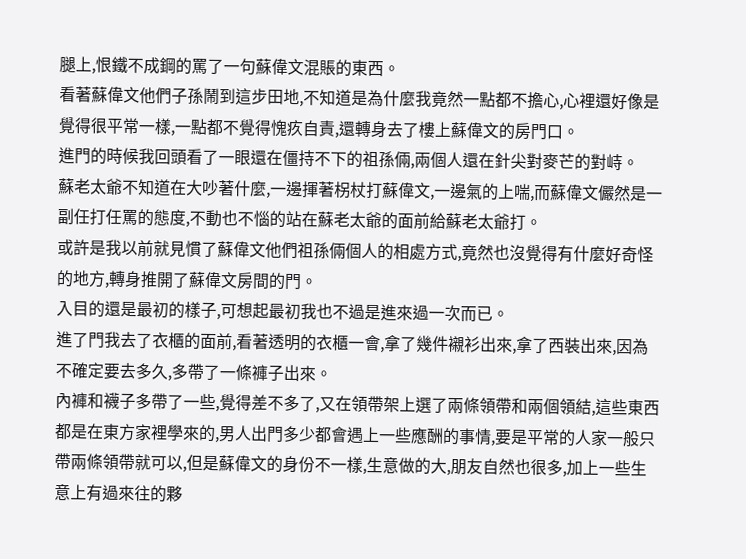腿上,恨鐵不成鋼的罵了一句蘇偉文混賬的東西。
看著蘇偉文他們子孫鬧到這步田地,不知道是為什麼我竟然一點都不擔心,心裡還好像是覺得很平常一樣,一點都不覺得愧疚自責,還轉身去了樓上蘇偉文的房門口。
進門的時候我回頭看了一眼還在僵持不下的祖孫倆,兩個人還在針尖對麥芒的對峙。
蘇老太爺不知道在大吵著什麼,一邊揮著柺杖打蘇偉文,一邊氣的上喘,而蘇偉文儼然是一副任打任罵的態度,不動也不惱的站在蘇老太爺的面前給蘇老太爺打。
或許是我以前就見慣了蘇偉文他們祖孫倆個人的相處方式,竟然也沒覺得有什麼好奇怪的地方,轉身推開了蘇偉文房間的門。
入目的還是最初的樣子,可想起最初我也不過是進來過一次而已。
進了門我去了衣櫃的面前,看著透明的衣櫃一會,拿了幾件襯衫出來,拿了西裝出來,因為不確定要去多久,多帶了一條褲子出來。
內褲和襪子多帶了一些,覺得差不多了,又在領帶架上選了兩條領帶和兩個領結,這些東西都是在東方家裡學來的,男人出門多少都會遇上一些應酬的事情,要是平常的人家一般只帶兩條領帶就可以,但是蘇偉文的身份不一樣,生意做的大,朋友自然也很多,加上一些生意上有過來往的夥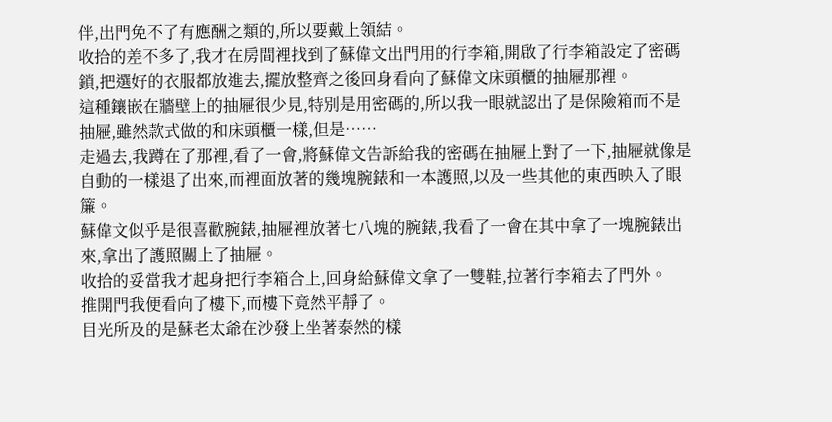伴,出門免不了有應酬之類的,所以要戴上領結。
收拾的差不多了,我才在房間裡找到了蘇偉文出門用的行李箱,開啟了行李箱設定了密碼鎖,把選好的衣服都放進去,擺放整齊之後回身看向了蘇偉文床頭櫃的抽屜那裡。
這種鑲嵌在牆壁上的抽屜很少見,特別是用密碼的,所以我一眼就認出了是保險箱而不是抽屜,雖然款式做的和床頭櫃一樣,但是……
走過去,我蹲在了那裡,看了一會,將蘇偉文告訴給我的密碼在抽屜上對了一下,抽屜就像是自動的一樣退了出來,而裡面放著的幾塊腕錶和一本護照,以及一些其他的東西映入了眼簾。
蘇偉文似乎是很喜歡腕錶,抽屜裡放著七八塊的腕錶,我看了一會在其中拿了一塊腕錶出來,拿出了護照關上了抽屜。
收拾的妥當我才起身把行李箱合上,回身給蘇偉文拿了一雙鞋,拉著行李箱去了門外。
推開門我便看向了樓下,而樓下竟然平靜了。
目光所及的是蘇老太爺在沙發上坐著泰然的樣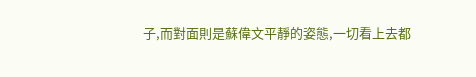子,而對面則是蘇偉文平靜的姿態,一切看上去都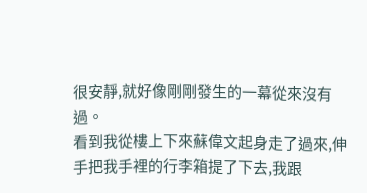很安靜,就好像剛剛發生的一幕從來沒有過。
看到我從樓上下來蘇偉文起身走了過來,伸手把我手裡的行李箱提了下去,我跟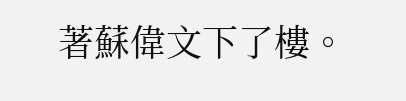著蘇偉文下了樓。